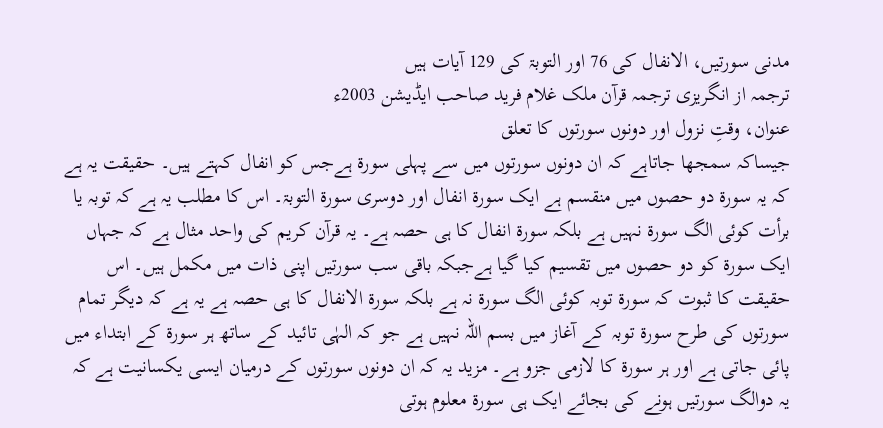مدنی سورتیں، الانفال کی 76 اور التوبۃ کی 129 آیات ہیں
ترجمہ از انگریزی ترجمہ قرآن ملک غلام فرید صاحب ایڈیشن 2003ء
عنوان، وقتِ نزول اور دونوں سورتوں کا تعلق
جیساکہ سمجھا جاتاہے کہ ان دونوں سورتوں میں سے پہلی سورۃ ہےجس کو انفال کہتے ہیں۔ حقیقت یہ ہے کہ یہ سورۃ دو حصوں میں منقسم ہے ایک سورۃ انفال اور دوسری سورۃ التوبۃ۔ اس کا مطلب یہ ہے کہ توبہ یا برأت کوئی الگ سورۃ نہیں ہے بلکہ سورۃ انفال کا ہی حصہ ہے۔ یہ قرآن کریم کی واحد مثال ہے کہ جہاں ایک سورۃ کو دو حصوں میں تقسیم کیا گیا ہےجبکہ باقی سب سورتیں اپنی ذات میں مکمل ہیں۔ اس حقیقت کا ثبوت کہ سورۃ توبہ کوئی الگ سورۃ نہ ہے بلکہ سورۃ الانفال کا ہی حصہ ہے یہ ہے کہ دیگر تمام سورتوں کی طرح سورۃ توبہ کے آغاز میں بسم اللہ نہیں ہے جو کہ الہٰی تائید کے ساتھ ہر سورۃ کے ابتداء میں پائی جاتی ہے اور ہر سورۃ کا لازمی جزو ہے۔ مزید یہ کہ ان دونوں سورتوں کے درمیان ایسی یکسانیت ہے کہ یہ دوالگ سورتیں ہونے کی بجائے ایک ہی سورۃ معلوم ہوتی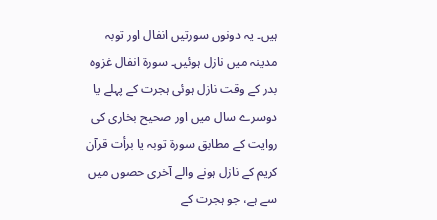ہیں۔ یہ دونوں سورتیں انفال اور توبہ مدینہ میں نازل ہوئیں۔ سورۃ انفال غزوہ بدر کے وقت نازل ہوئی ہجرت کے پہلے یا دوسرے سال میں اور صحیح بخاری کی روایت کے مطابق سورۃ توبہ یا برأت قرآن کریم کے نازل ہونے والے آخری حصوں میں سے ہے، جو ہجرت کے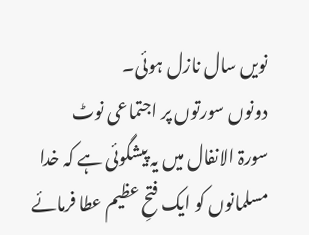نویں سال نازل ہوئی۔
دونوں سورتوں پر اجتماعی نوٹ
سورۃ الانفال میں یہ پیشگوئی ہے کہ خدا مسلمانوں کو ایک فتحِ عظیم عطا فرمائے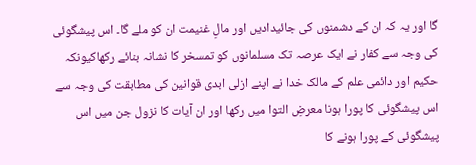گا اور یہ کہ ان کے دشمنوں کی جائیدادیں اور مالِ غنیمت ان کو ملے گا۔ اس پیشگوئی کی وجہ سے کفار نے ایک عرصہ تک مسلمانوں کو تمسخر کا نشانہ بنائے رکھاکیونکہ حکیم اور دائمی علم کے مالک خدا نے اپنے ازلی ابدی قوانین کی مطابقت کی وجہ سے اس پیشگوئی کا پورا ہونا معرضِ التوا میں رکھا اور ان آیات کا نزول جن میں اس پیشگوئی کے پورا ہونے کا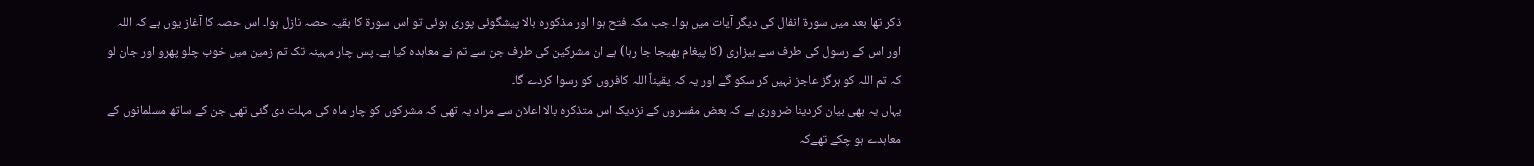ذکر تھا بعد میں سورۃ انفال کی دیگر آیات میں ہوا۔ جب مکہ فتح ہوا اور مذکورہ بالا پیشگوئی پوری ہوئی تو اس سورۃ کا بقیہ حصہ نازل ہوا۔ اس حصہ کا آغاز یوں ہے کہ اللہ اور اس کے رسول کی طرف سے بیزاری (کا پیغام بھیجا جا رہا) ہے ان مشرکین کی طرف جن سے تم نے معاہدہ کیا ہے۔ پس چار مہینہ تک تم زمین میں خوب چلو پھرو اور جان لو کہ تم اللہ کو ہرگز عاجز نہیں کر سکو گے اور یہ کہ یقیناً اللہ کافروں کو رسوا کردے گا۔
یہاں یہ بھی بیان کردینا ضروری ہے کہ بعض مفسروں کے نزدیک اس متذکرہ بالا اعلان سے مراد یہ تھی کہ مشرکوں کو چار ماہ کی مہلت دی گئی تھی جن کے ساتھ مسلمانوں کے معاہدے ہو چکے تھےکہ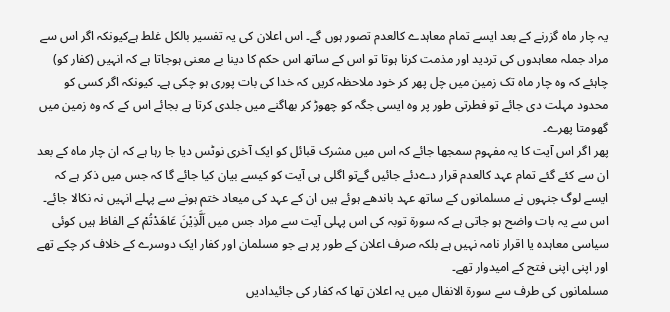یہ چار ماہ گزرنے کے بعد ایسے تمام معاہدے کالعدم تصور ہوں گے۔ اس اعلان کی یہ تفسیر بالکل غلط ہےکیونکہ اگر اس سے مراد جملہ معاہدوں کی تردید اور مذمت کرنا ہوتا تو اس کے ساتھ اس حکم کا دینا بے معنی ہوجاتا ہے کہ انہیں (کفار کو) چاہئے کہ وہ چار ماہ تک زمین میں چل پھر کر خود ملاحظہ کریں کہ خدا کی بات پوری ہو چکی ہے۔ کیونکہ اگر کسی کو محدود مہلت دی جائے تو فطرتی طور پر وہ ایسی جگہ کو چھوڑ کر بھاگنے میں جلدی کرتا ہے بجائے اس کے کہ وہ زمین میں گھومتا پھرے۔
پھر اگر اس آیت کا یہ مفہوم سمجھا جائے کہ اس میں مشرک قبائل کو ایک آخری نوٹس دیا جا رہا ہے کہ ان چار ماہ کے بعد ان سے کئے گئے تمام عہد کالعدم قرار دےدئے جائیں گےتو اگلی ہی آیت کو کیسے بیان کیا جائے گا کہ جس میں ذکر ہے کہ ایسے لوگ جنہوں نے مسلمانوں کے ساتھ عہد باندھے ہوئے ہیں ان کے عہد کی میعاد ختم ہونے سے پہلے انہیں نہ نکالا جائے۔ اس سے یہ بات واضح ہو جاتی ہے کہ سورۃ توبہ کی اس پہلی آیت سے مراد جس میں اَلَّذِیْنَ عَاھَدْتُمْ کے الفاظ ہیں کوئی سیاسی معاہدہ یا اقرار نامہ نہیں ہے بلکہ صرف اعلان کے طور پر ہے جو مسلمان اور کفار ایک دوسرے کے خلاف کر چکے تھے اور اپنی اپنی فتح کے امیدوار تھے۔
مسلمانوں کی طرف سے سورۃ الانفال میں یہ اعلان تھا کہ کفار کی جائیدادیں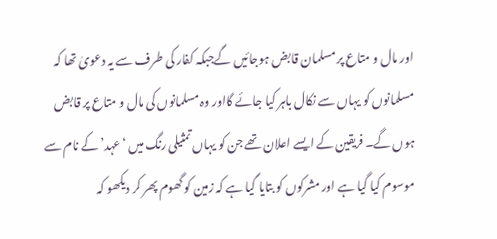اور مال و متاع پر مسلمان قابض ہوجائیں گےجبکہ کفار کی طرف سے یہ دعویٰ تھا کہ مسلمانوں کو یہاں سے نکال باہر کیا جائے گااور وہ مسلمانوں کی مال و متاع پر قابض ہوں گے۔ فریقین کے ایسے اعلان تھے جن کو یہاں تمثیلی رنگ میں ‘عہد’ کے نام سے موسوم کیا گیا ہے اور مشرکوں کو بتایا گیا ہے کہ زمین کو گھوم پھر کر دیکھو کہ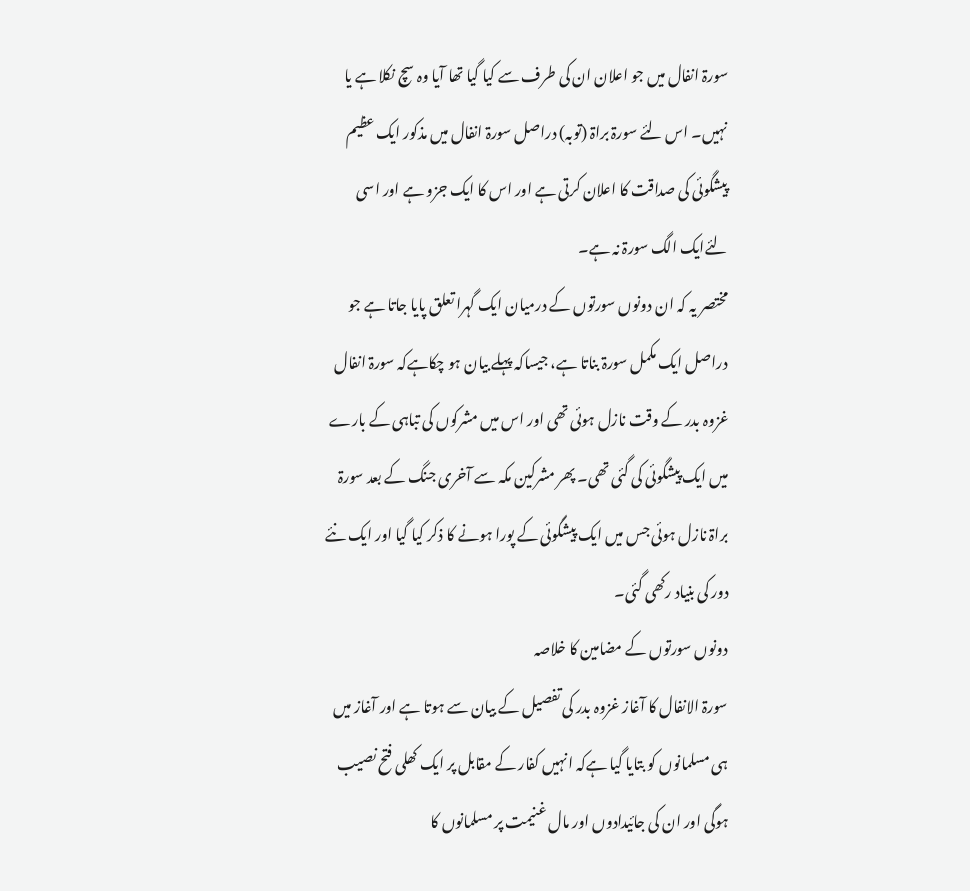سورۃ انفال میں جو اعلان ان کی طرف سے کیا گیا تھا آیا وہ سچ نکلا ہے یا نہیں۔ اس لئے سورۃ براۃ (توبہ) دراصل سورۃ انفال میں مذکور ایک عظیم پیشگوئی کی صداقت کا اعلان کرتی ہے اور اس کا ایک جزو ہے اور اسی لئےایک الگ سورۃ نہ ہے۔
مختصر یہ کہ ان دونوں سورتوں کے درمیان ایک گہرا تعلق پایا جاتا ہے جو دراصل ایک مکمل سورۃ بناتا ہے، جیساکہ پہلے بیان ہو چکاہےکہ سورۃ انفال غزوہ بدر کے وقت نازل ہوئی تھی اور اس میں مشرکوں کی تباہی کے بارے میں ایک پیشگوئی کی گئی تھی۔ پھر مشرکین مکہ سے آخری جنگ کے بعد سورۃ براۃ نازل ہوئی جس میں ایک پیشگوئی کے پورا ہونے کا ذکر کیا گیا اور ایک نئے دور کی بنیاد رکھی گئی۔
دونوں سورتوں کے مضامین کا خلاصہ
سورۃ الانفال کا آغاز غزوہ بدر کی تفصیل کے بیان سے ہوتا ہے اور آغاز میں ہی مسلمانوں کو بتایا گیا ہےکہ انہیں کفار کے مقابل پر ایک کھلی فتح نصیب ہوگی اور ان کی جائیدادوں اور مال غنیمت پر مسلمانوں کا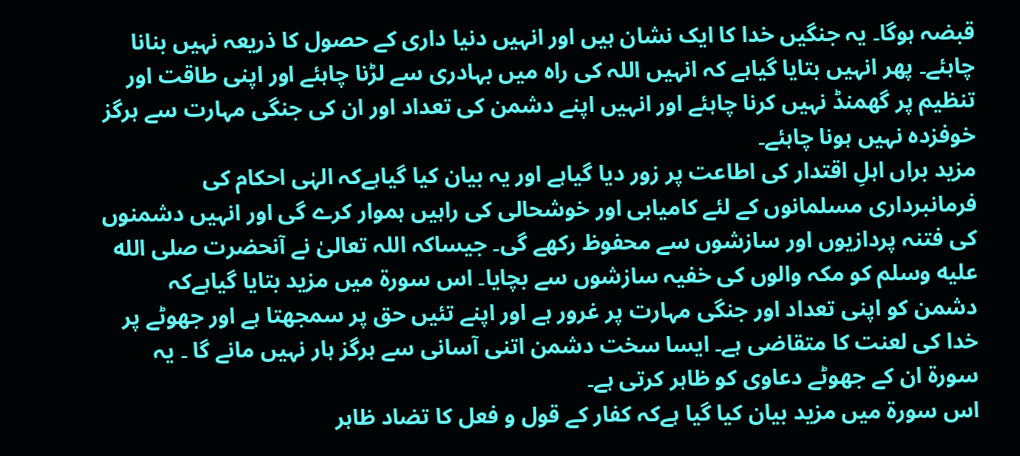قبضہ ہوگا۔ یہ جنگیں خدا کا ایک نشان ہیں اور انہیں دنیا داری کے حصول کا ذریعہ نہیں بنانا چاہئے۔ پھر انہیں بتایا گیاہے کہ انہیں اللہ کی راہ میں بہادری سے لڑنا چاہئے اور اپنی طاقت اور تنظیم پر گھمنڈ نہیں کرنا چاہئے اور انہیں اپنے دشمن کی تعداد اور ان کی جنگی مہارت سے ہرگز خوفزدہ نہیں ہونا چاہئے۔
مزید براں اہلِ اقتدار کی اطاعت پر زور دیا گیاہے اور یہ بیان کیا گیاہےکہ الہٰی احکام کی فرمانبرداری مسلمانوں کے لئے کامیابی اور خوشحالی کی راہیں ہموار کرے گی اور انہیں دشمنوں کی فتنہ پردازیوں اور سازشوں سے محفوظ رکھے گی۔ جیساکہ اللہ تعالیٰ نے آنحضرت صلى الله عليه وسلم کو مکہ والوں کی خفیہ سازشوں سے بچایا۔ اس سورۃ میں مزید بتایا گیاہےکہ دشمن کو اپنی تعداد اور جنگی مہارت پر غرور ہے اور اپنے تئیں حق پر سمجھتا ہے اور جھوٹے پر خدا کی لعنت کا متقاضی ہے۔ ایسا سخت دشمن اتنی آسانی سے ہرگز ہار نہیں مانے گا ۔ یہ سورۃ ان کے جھوٹے دعاوی کو ظاہر کرتی ہے۔
اس سورۃ میں مزید بیان کیا گیا ہےکہ کفار کے قول و فعل کا تضاد ظاہر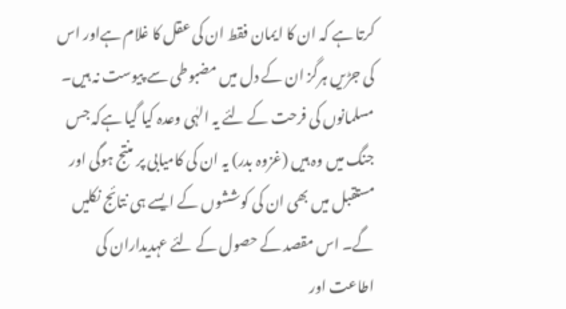کرتا ہے کہ ان کا ایمان فقط ان کی عقل کا غلام ہےاور اس کی جڑیں ہرگز ان کے دل میں مضبوطی سے پیوست نہ ہیں۔ مسلمانوں کی فرحت کے لئے یہ الہٰی وعدہ کیا گیا ہےکہ جس جنگ میں وہ ہیں (غزوہ بدر) یہ ان کی کامیابی پر منتج ہوگی اور مستقبل میں بھی ان کی کوششوں کے ایسے ہی نتائج نکلیں گے۔ اس مقصد کے حصول کے لئے عہدیداران کی اطاعت اور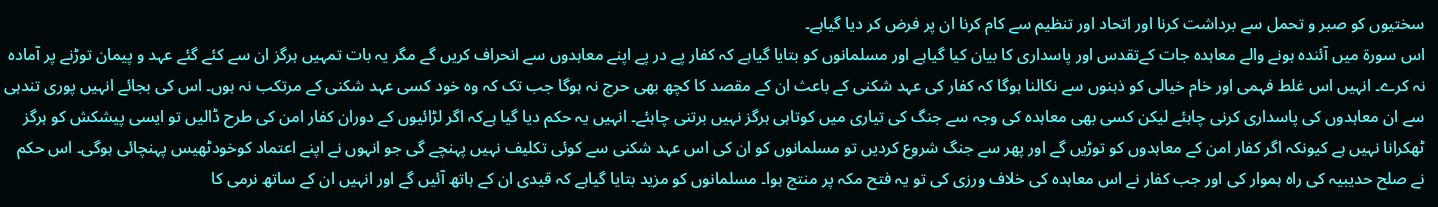سختیوں کو صبر و تحمل سے برداشت کرنا اور اتحاد اور تنظیم سے کام کرنا ان پر فرض کر دیا گیاہے۔
اس سورۃ میں آئندہ ہونے والے معاہدہ جات کےتقدس اور پاسداری کا بیان کیا گیاہے اور مسلمانوں کو بتایا گیاہے کہ کفار پے در پے اپنے معاہدوں سے انحراف کریں گے مگر یہ بات تمہیں ہرگز ان سے کئے گئے عہد و پیمان توڑنے پر آمادہ نہ کرے۔ انہیں اس غلط فہمی اور خام خیالی کو ذہنوں سے نکالنا ہوگا کہ کفار کی عہد شکنی کے باعث ان کے مقصد کا کچھ بھی حرج نہ ہوگا جب تک کہ وہ خود کسی عہد شکنی کے مرتکب نہ ہوں۔ اس کی بجائے انہیں پوری تندہی سے ان معاہدوں کی پاسداری کرنی چاہئے لیکن کسی بھی معاہدہ کی وجہ سے جنگ کی تیاری میں کوتاہی ہرگز نہیں برتنی چاہئے۔ انہیں یہ حکم دیا گیا ہےکہ اگر لڑائیوں کے دوران کفار امن کی طرح ڈالیں تو ایسی پیشکش کو ہرگز ٹھکرانا نہیں ہے کیونکہ اگر کفار امن کے معاہدوں کو توڑیں گے اور پھر سے جنگ شروع کردیں تو مسلمانوں کو ان کی اس عہد شکنی سے کوئی تکلیف نہیں پہنچے گی جو انہوں نے اپنے اعتماد کوخودٹھیس پہنچائی ہوگی۔ اس حکم نے صلح حدیبیہ کی راہ ہموار کی اور جب کفار نے اس معاہدہ کی خلاف ورزی کی تو یہ فتح مکہ پر منتج ہوا۔ مسلمانوں کو مزید بتایا گیاہے کہ قیدی ان کے ہاتھ آئیں گے اور انہیں ان کے ساتھ نرمی کا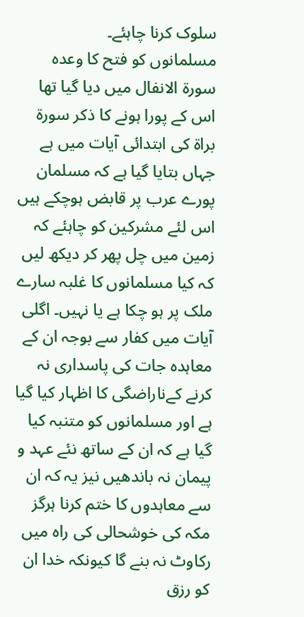سلوک کرنا چاہئے۔
مسلمانوں کو فتح کا وعدہ سورۃ الانفال میں دیا گیا تھا اس کے پورا ہونے کا ذکر سورۃ براۃ کی ابتدائی آیات میں ہے جہاں بتایا گیا ہے کہ مسلمان پورے عرب پر قابض ہوچکے ہیں اس لئے مشرکین کو چاہئے کہ زمین میں چل پھر کر دیکھ لیں کہ کیا مسلمانوں کا غلبہ سارے ملک پر ہو چکا ہے یا نہیں۔ اگلی آیات میں کفار سے بوجہ ان کے معاہدہ جات کی پاسداری نہ کرنے کےناراضگی کا اظہار کیا گیا ہے اور مسلمانوں کو متنبہ کیا گیا ہے کہ ان کے ساتھ نئے عہد و پیمان نہ باندھیں نیز یہ کہ ان سے معاہدوں کا ختم کرنا ہرگز مکہ کی خوشحالی کی راہ میں رکاوٹ نہ بنے گا کیونکہ خدا ان کو رزق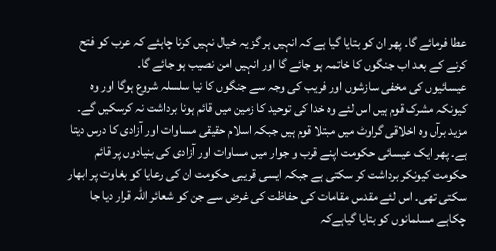عطا فرمائے گا۔ پھر ان کو بتایا گیا ہے کہ انہیں ہر گز یہ خیال نہیں کرنا چاہئے کہ عرب کو فتح کرنے کے بعد اب جنگوں کا خاتمہ ہو جائے گا اور انہیں امن نصیب ہو جائے گا۔
عیسائیوں کی مخفی سازشوں اور فریب کی وجہ سے جنگوں کا نیا سلسلہ شروع ہوگا اور وہ کیونکہ مشرک قوم ہیں اس لئے وہ خدا کی توحید کا زمین میں قائم ہونا برداشت نہ کرسکیں گے۔ مزید برآں وہ اخلاقی گراوٹ میں مبتلا قوم ہیں جبکہ اسلام حقیقی مساوات اور آزادی کا درس دیتا ہے۔ پھر ایک عیسائی حکومت اپنے قرب و جوار میں مساوات اور آزادی کی بنیادوں پر قائم حکومت کیونکر برداشت کر سکتی ہے جبکہ ایسی قریبی حکومت ان کی رعایا کو بغاوت پر ابھار سکتی تھی۔ اس لئے مقدس مقامات کی حفاظت کی غرض سے جن کو شعائر اللہ قرار دیا جا چکاہے مسلمانوں کو بتایا گیاہےکہ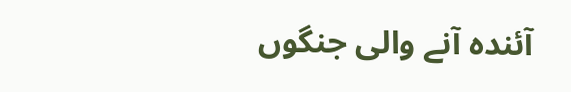آئندہ آنے والی جنگوں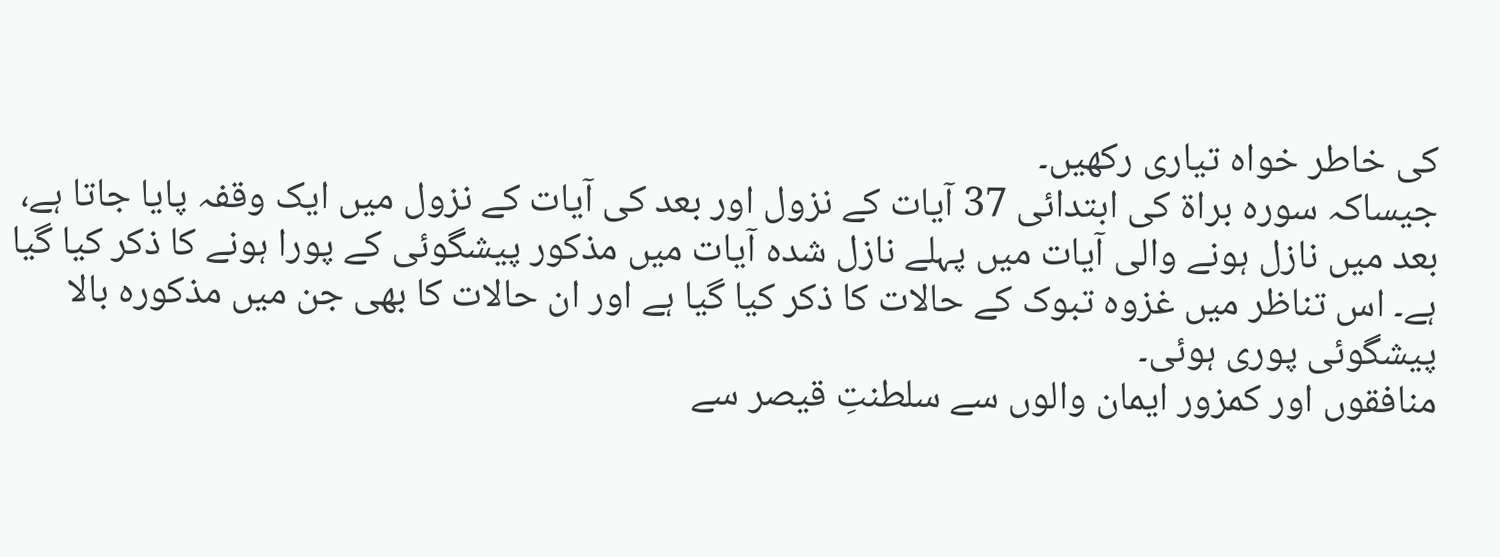کی خاطر خواہ تیاری رکھیں۔
جیساکہ سورہ براۃ کی ابتدائی 37 آیات کے نزول اور بعد کی آیات کے نزول میں ایک وقفہ پایا جاتا ہے، بعد میں نازل ہونے والی آیات میں پہلے نازل شدہ آیات میں مذکور پیشگوئی کے پورا ہونے کا ذکر کیا گیا ہے۔ اس تناظر میں غزوہ تبوک کے حالات کا ذکر کیا گیا ہے اور ان حالات کا بھی جن میں مذکورہ بالا پیشگوئی پوری ہوئی۔
منافقوں اور کمزور ایمان والوں سے سلطنتِ قیصر سے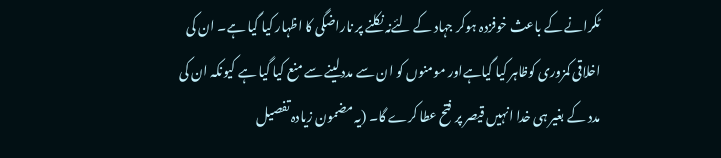ٹکرانے کے باعث خوفزدہ ہوکر جہاد کے لئےنہ نکلنے پر ناراضگی کا اظہار کیا گیا ہے۔ ان کی اخلاقی کمزوری کوظاہر کیا گیاہےاور مومنوں کو ان سے مددلینے سے منع کیا گیا ہے کیونکہ ان کی مدد کے بغیر ہی خدا انہیں قیصر پر فتح عطا کرے گا۔ (یہ مضمون زیادہ تفصیل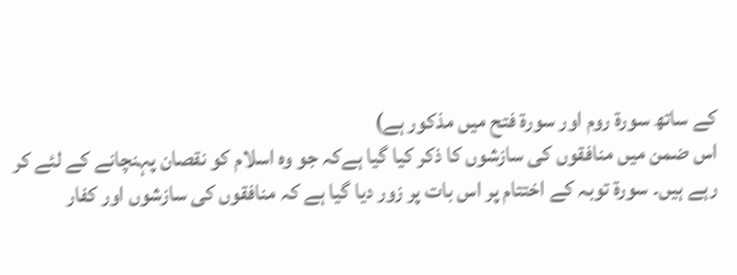کے ساتھ سورۃ روم اور سورۃ فتح میں مذکور ہے)
اس ضمن میں منافقوں کی سازشوں کا ذکر کیا گیا ہےکہ جو وہ اسلام کو نقصان پہنچانے کے لئے کر رہے ہیں۔ سورۃ توبہ کے اختتام پر اس بات پر زور دیا گیا ہے کہ منافقوں کی سازشوں اور کفار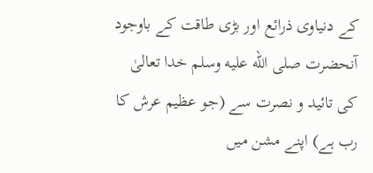کے دنیاوی ذرائع اور بڑی طاقت کے باوجود آنحضرت صلى الله عليه وسلم خدا تعالیٰ کی تائید و نصرت سے (جو عظیم عرش کا رب ہے) اپنے مشن میں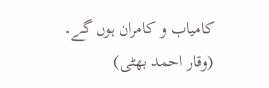کامیاب و کامران ہوں گے۔
(وقار احمد بھٹی)